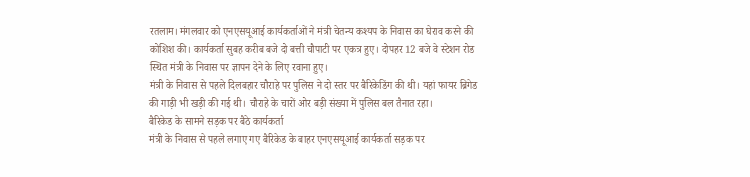रतलाम। मंगलवार को एनएसयूआई कार्यकर्ताओं ने मंत्री चेतन्य कश्यप के निवास का घेराव करने की कोशिश की। कार्यकर्ता सुबह करीब बजे दो बत्ती चौपाटी पर एकत्र हुए। दोपहर 12 बजे वे स्टेशन रोड स्थित मंत्री के निवास पर ज्ञापन देने के लिए रवाना हुए।
मंत्री के निवास से पहले दिलबहार चौराहे पर पुलिस ने दो स्तर पर बैरिकेडिंग की थी। यहां फायर ब्रिगेड की गाड़ी भी खड़ी की गई थी। चौराहे के चारों ओर बड़ी संख्या में पुलिस बल तैनात रहा।
बैरिकेड के सामने सड़क पर बैठे कार्यकर्ता
मंत्री के निवास से पहले लगाए गए बैरिकेड के बाहर एनएसयूआई कार्यकर्ता सड़क पर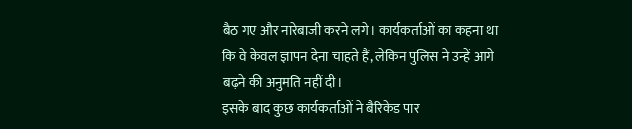बैठ गए और नारेबाजी करने लगे। कार्यकर्ताओं का कहना था कि वे केवल ज्ञापन देना चाहते हैं, लेकिन पुलिस ने उन्हें आगे बढ़ने की अनुमति नहीं दी।
इसके बाद कुछ कार्यकर्ताओं ने बैरिकेड पार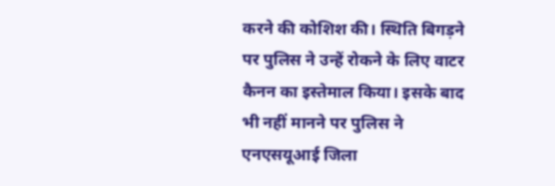करने की कोशिश की। स्थिति बिगड़ने पर पुलिस ने उन्हें रोकने के लिए वाटर कैनन का इस्तेमाल किया। इसके बाद भी नहीं मानने पर पुलिस ने एनएसयूआई जिला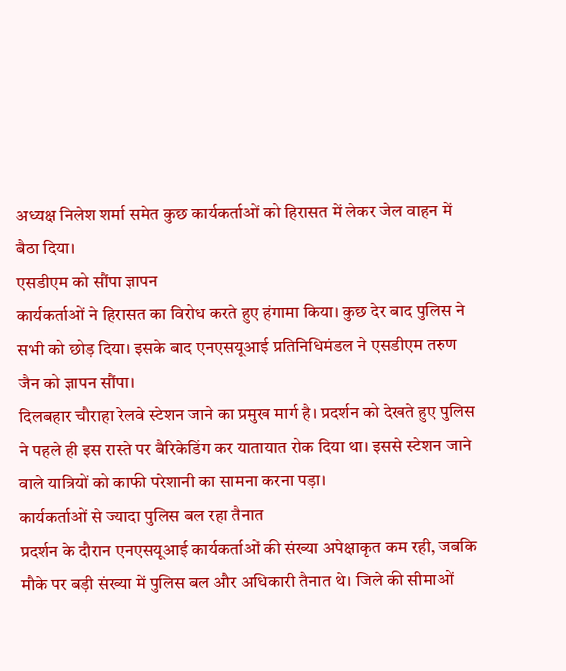अध्यक्ष निलेश शर्मा समेत कुछ कार्यकर्ताओं को हिरासत में लेकर जेल वाहन में बैठा दिया।
एसडीएम को सौंपा ज्ञापन
कार्यकर्ताओं ने हिरासत का विरोध करते हुए हंगामा किया। कुछ देर बाद पुलिस ने सभी को छोड़ दिया। इसके बाद एनएसयूआई प्रतिनिधिमंडल ने एसडीएम तरुण जैन को ज्ञापन सौंपा।
दिलबहार चौराहा रेलवे स्टेशन जाने का प्रमुख मार्ग है। प्रदर्शन को देखते हुए पुलिस ने पहले ही इस रास्ते पर बैरिकेडिंग कर यातायात रोक दिया था। इससे स्टेशन जाने वाले यात्रियों को काफी परेशानी का सामना करना पड़ा।
कार्यकर्ताओं से ज्यादा पुलिस बल रहा तैनात
प्रदर्शन के दौरान एनएसयूआई कार्यकर्ताओं की संख्या अपेक्षाकृत कम रही, जबकि मौके पर बड़ी संख्या में पुलिस बल और अधिकारी तैनात थे। जिले की सीमाओं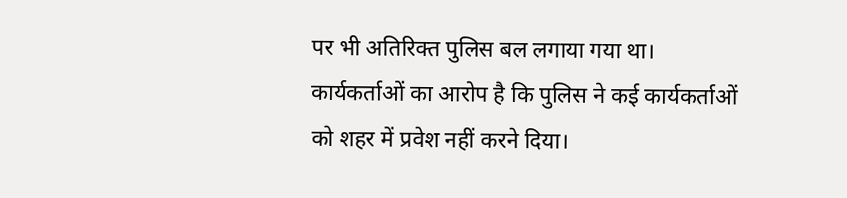पर भी अतिरिक्त पुलिस बल लगाया गया था। कार्यकर्ताओं का आरोप है कि पुलिस ने कई कार्यकर्ताओं को शहर में प्रवेश नहीं करने दिया।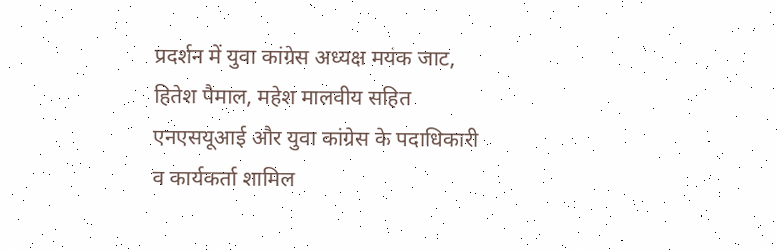प्रदर्शन में युवा कांग्रेस अध्यक्ष मयंक जाट, हितेश पैमाल, महेश मालवीय सहित एनएसयूआई और युवा कांग्रेस के पदाधिकारी व कार्यकर्ता शामिल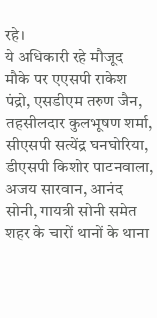रहे।
ये अधिकारी रहे मौजूद
मौके पर एएसपी राकेश पंद्रो, एसडीएम तरुण जैन, तहसीलदार कुलभूषण शर्मा, सीएसपी सत्येंद्र घनघोरिया, डीएसपी किशोर पाटनवाला, अजय सारवान, आनंद सोनी, गायत्री सोनी समेत शहर के चारों थानों के थाना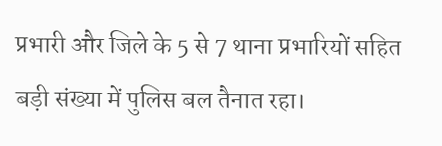प्रभारी और जिले के 5 से 7 थाना प्रभारियों सहित बड़ी संख्या में पुलिस बल तैनात रहा।